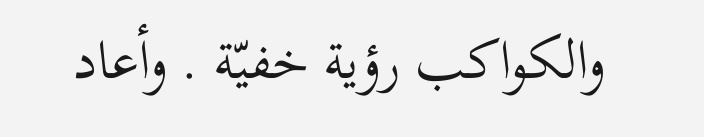والكواكب رؤية خفيّة . وأعاد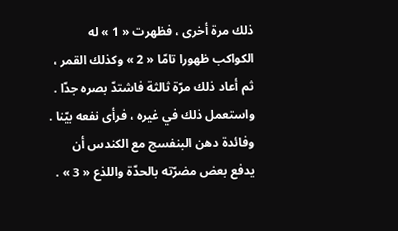ذلك مرة أخرى ، فظهرت « 1 » له الكواكب ظهورا تامّا « 2 » وكذلك القمر ، ثم أعاد ذلك مرّة ثالثة فاشتدّ بصره جدّا . واستعمل ذلك في غيره ، فرأى نفعه بيّنا .
وفائدة دهن البنفسج مع الكندس أن يدفع بعض مضرّته بالحدّة واللذع « 3 » .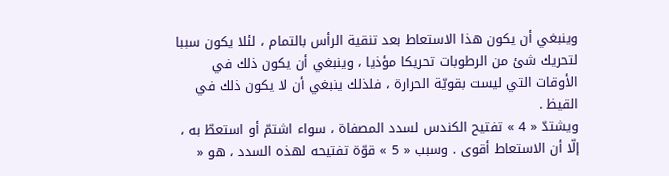وينبغي أن يكون هذا الاستعاط بعد تنقية الرأس بالتمام ، لئلا يكون سببا لتحريك شئ من الرطوبات تحريكا مؤذيا ، وينبغي أن يكون ذلك في الأوقات التي ليست بقويّة الحرارة ، فلذلك ينبغي أن لا يكون ذلك في القيظ .
ويشتدّ « 4 » تفتيح الكندس لسدد المصفاة ، سواء اشتمّ أو استعطّ به ، إلّا أن الاستعاط أقوى . وسبب « 5 » قوّة تفتيحه لهذه السدد ، هو «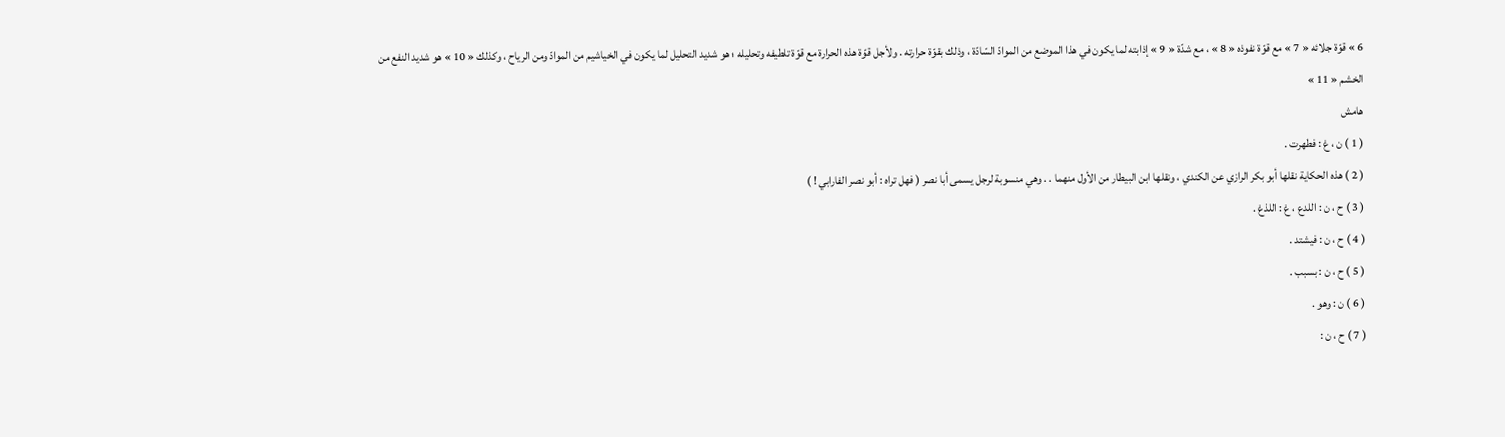6 » قوّة جلائه « 7 » مع قوّة نفوذه « 8 » ، مع شدّة « 9 » إذابته لما يكون في هذا الموضع من الموادّ السّادّة ، وذلك بقوّة حرارته . ولأجل قوّة هذه الحرارة مع قوّة تلطيفه وتحليله ؛ هو شديد التحليل لما يكون في الخياشيم من الموادّ ومن الرياح ، وكذلك « 10 » هو شديد النفع من الخشم « 11 »
هامش
( 1 ) ن ، غ : فطهرت .
( 2 ) هذه الحكاية نقلها أبو بكر الرازي عن الكندي ، ونقلها ابن البيطار من الأول منهما . . وهي منسوبة لرجل يسمى أبا نصر ( فهل تراه : أبو نصر الفارابي ! )
( 3 ) ح ، ن : اللدع ، غ : اللذغ .
( 4 ) ح ، ن : فيشتد .
( 5 ) ح ، ن : بسبب .
( 6 ) ن : وهو .
( 7 ) ح ، ن :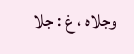وجلاه ، غ : جلا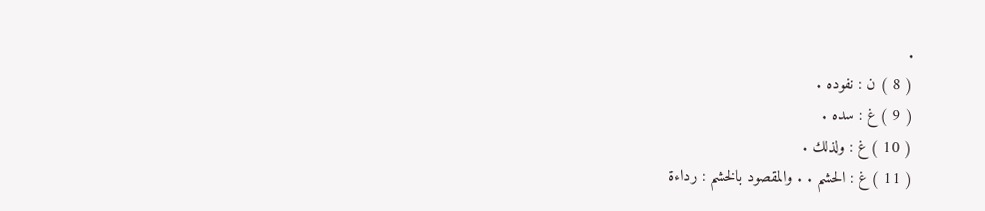.
( 8 ) ن : نفوده .
( 9 ) غ : سده .
( 10 ) غ : ولذلك .
( 11 ) غ : الحشم . . والمقصود بالخشم : رداءة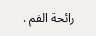رائحة الفم .